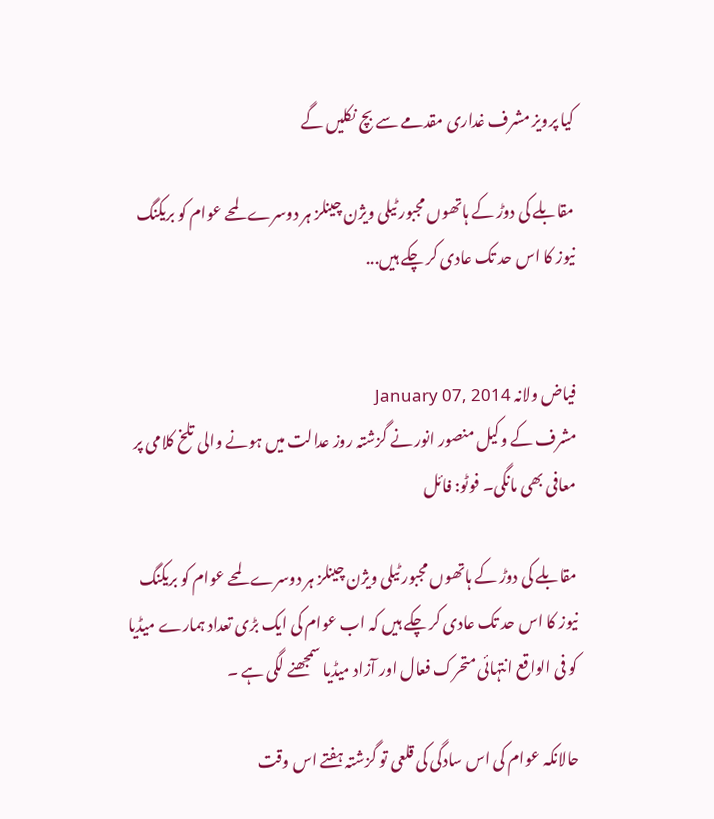کیا پرویز مشرف غداری مقدمے سے بچ نکلیں گے

مقابلے کی دوڑ کے ہاتھوں مجبور ٹیلی ویژن چینلز ہر دوسرے لمحے عوام کو بریکنگ نیوز کا اس حد تک عادی کر چکے ہیں...


فیاض ولانہ January 07, 2014
مشرف کے وکیل منصور انور نے گزشتہ روز عدالت میں ہونے والی تلخ کلامی پر معافی بھی مانگی۔ فوٹو: فائل

مقابلے کی دوڑ کے ہاتھوں مجبور ٹیلی ویژن چینلز ہر دوسرے لمحے عوام کو بریکنگ نیوز کا اس حد تک عادی کر چکے ہیں کہ اب عوام کی ایک بڑی تعداد ہمارے میڈیا کو فی الواقع انتہائی متحرک فعال اور آزاد میڈیا سمجھنے لگی ہے ۔

حالانکہ عوام کی اس سادگی کی قلعی تو گزشتہ ہفتے اس وقت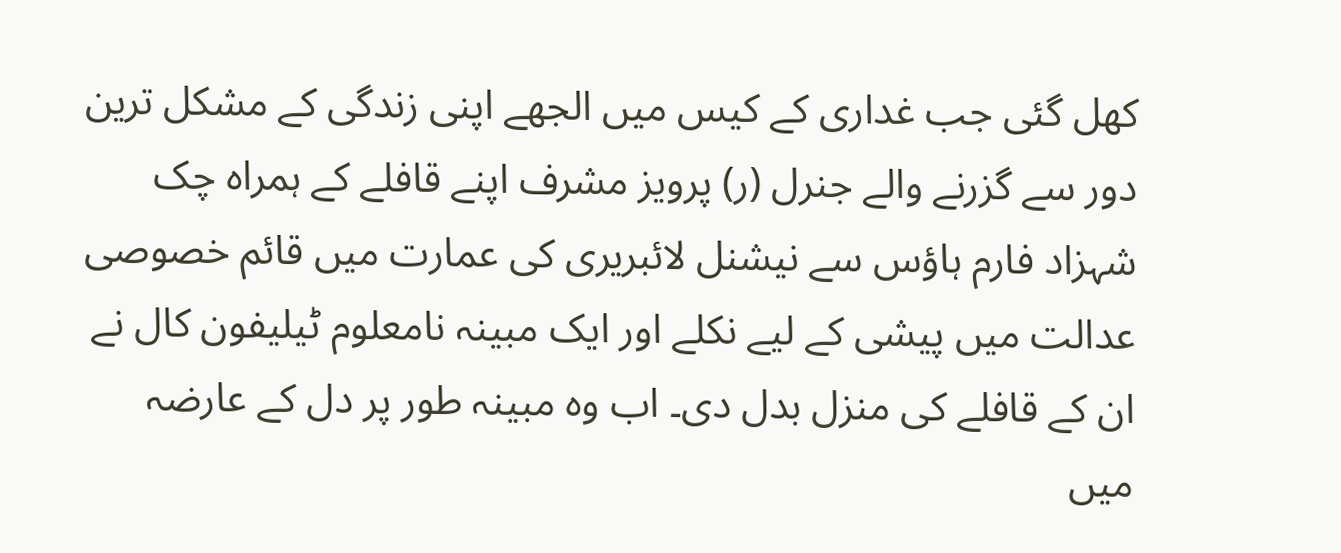کھل گئی جب غداری کے کیس میں الجھے اپنی زندگی کے مشکل ترین دور سے گزرنے والے جنرل (ر) پرویز مشرف اپنے قافلے کے ہمراہ چک شہزاد فارم ہاؤس سے نیشنل لائبریری کی عمارت میں قائم خصوصی عدالت میں پیشی کے لیے نکلے اور ایک مبینہ نامعلوم ٹیلیفون کال نے ان کے قافلے کی منزل بدل دی۔ اب وہ مبینہ طور پر دل کے عارضہ میں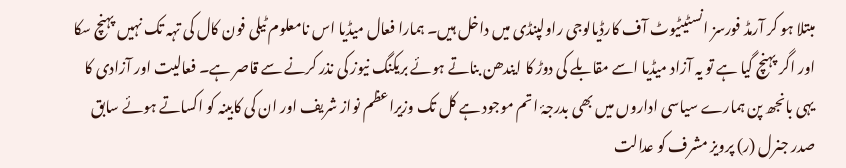مبتلا ہو کر آرمڈ فورسز انسٹیٹیوٹ آف کارڈیالوجی راولپنڈی میں داخل ہیں۔ ہمارا فعال میڈیا اس نامعلوم ٹیلی فون کال کی تہہ تک نہیں پہنچ سکا اور اگر پہنچ گیا ہے تو یہ آزاد میڈیا اسے مقابلے کی دوڑ کا ایندھن بناتے ہوئے بریکنگ نیوز کی نذر کرنے سے قاصر ہے۔ فعالیت اور آزادی کا یہی بانجھ پن ہمارے سیاسی اداروں میں بھی بدرجۂ اتم موجود ہے کل تک وزیراعظم نواز شریف اور ان کی کابینہ کو اکساتے ہوئے سابق صدر جنرل (ر) پرویز مشرف کو عدالت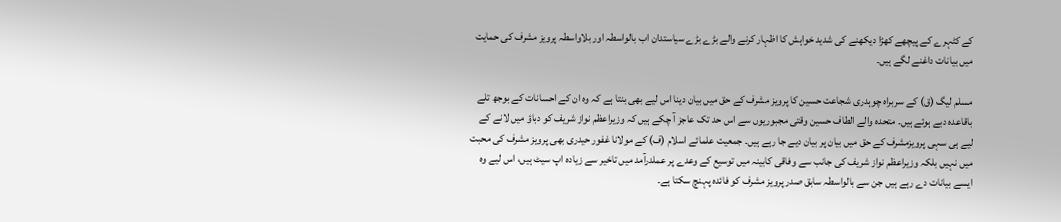کے کٹہرے کے پیچھے کھڑا دیکھنے کی شدید خواہش کا اظہار کرنے والے بڑے بڑے سیاستدان اب بالواسطہ اور بلاواسطہ پرویز مشرف کی حمایت میں بیانات داغنے لگے ہیں۔

مسلم لیگ (ق) کے سربراہ چوہدری شجاعت حسین کا پرویز مشرف کے حق میں بیان دینا اس لیے بھی بنتا ہے کہ وہ ان کے احسانات کے بوجھ تلے باقاعدہ دبے ہوئے ہیں۔ متحدہ والے الطاف حسین وقتی مجبوریوں سے اس حد تک عاجز آ چکے ہیں کہ وزیراعظم نواز شریف کو دباؤ میں لانے کے لیے ہی سہی پرویزمشرف کے حق میں بیان پر بیان دیے جا رہے ہیں۔ جمعیت علمائے اسلام (ف) کے مولانا غفور حیدری بھی پرویز مشرف کی محبت میں نہیں بلکہ وزیراعظم نواز شریف کی جانب سے وفاقی کابینہ میں توسیع کے وعدے پر عملدرآمد میں تاخیر سے زیادہ اپ سیٹ ہیں، اس لیے وہ ایسے بیانات دے رہے ہیں جن سے بالواسطہ سابق صدر پرویز مشرف کو فائدہ پہنچ سکتا ہے۔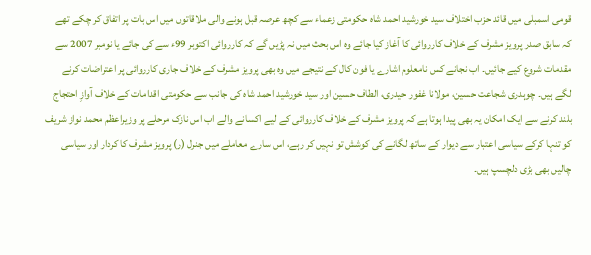قومی اسمبلی میں قائد حزب اختلاف سید خورشید احمد شاہ حکومتی زعماء سے کچھ عرصہ قبل ہونے والی ملاقاتوں میں اس بات پر اتفاق کر چکے تھے کہ سابق صدر پرویز مشرف کے خلاف کارروائی کا آغاز کیا جائے وہ اس بحث میں نہ پڑیں گے کہ کارروائی اکتوبر 99ء سے کی جائے یا نومبر 2007 سے مقدمات شروع کیے جائیں۔ اب نجانے کس نامعلوم اشارے یا فون کال کے نتیجے میں وہ بھی پرویز مشرف کے خلاف جاری کارروائی پر اعتراضات کرنے لگے ہیں۔ چوہدری شجاعت حسین، مولانا غفور حیدری، الطاف حسین اور سید خورشید احمد شاہ کی جانب سے حکومتی اقدامات کے خلاف آوازِ احتجاج بلند کرنے سے ایک امکان یہ بھی پیدا ہوتا ہے کہ پرویز مشرف کے خلاف کارروائی کے لیے اکسانے والے اب اس نازک مرحلے پر وزیراعظم محمد نواز شریف کو تنہا کرکے سیاسی اعتبار سے دیوار کے ساتھ لگانے کی کوشش تو نہیں کر رہے، اس سارے معاملے میں جنرل (ر) پرویز مشرف کا کردار اور سیاسی چالیں بھی بڑی دلچسپ ہیں۔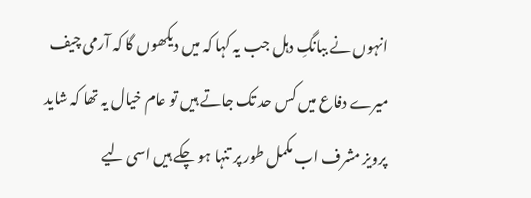انہوں نے ببانگِ دہل جب یہ کہا کہ میں دیکھوں گا کہ آرمی چیف میرے دفاع میں کس حد تک جاتے ہیں تو عام خیال یہ تھا کہ شاید پرویز مشرف اب مکمل طور پر تنہا ہو چکے ہیں اسی لیے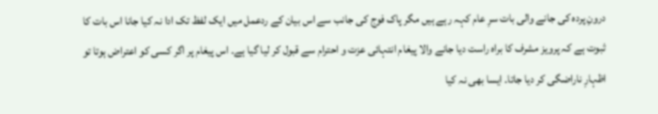درونِ پردہ کی جانے والی بات سرِ عام کہہ رہے ہیں مگر پاک فوج کی جانب سے اس بیان کے ردعمل میں ایک لفظ تک ادا نہ کیا جانا اس بات کا ثبوت ہے کہ پرویز مشرف کا براہ راست دیا جانے والا پیغام انتہائی عزت و احترام سے قبول کر لیا گیا ہے۔ اس پیغام پر اگر کسی کو اعتراض ہوتا تو اظہارِ ناراضگی کر دیا جاتا۔ ایسا بھی نہ کیا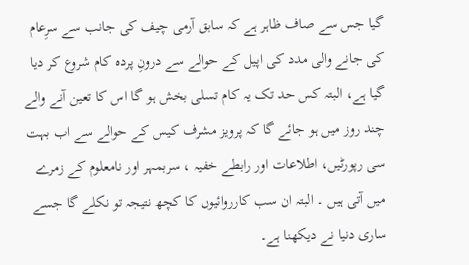گیا جس سے صاف ظاہر ہے کہ سابق آرمی چیف کی جانب سے سرِعام کی جانے والی مدد کی اپیل کے حوالے سے درونِ پردہ کام شروع کر دیا گیا ہے، البتہ کس حد تک یہ کام تسلی بخش ہو گا اس کا تعین آنے والے چند روز میں ہو جائے گا کہ پرویز مشرف کیس کے حوالے سے اب بہت سی رپورٹیں، اطلاعات اور رابطے خفیہ ، سربمہر اور نامعلوم کے زمرے میں آتی ہیں ۔ البتہ ان سب کارروائیوں کا کچھ نتیجہ تو نکلے گا جسے ساری دنیا نے دیکھنا ہے۔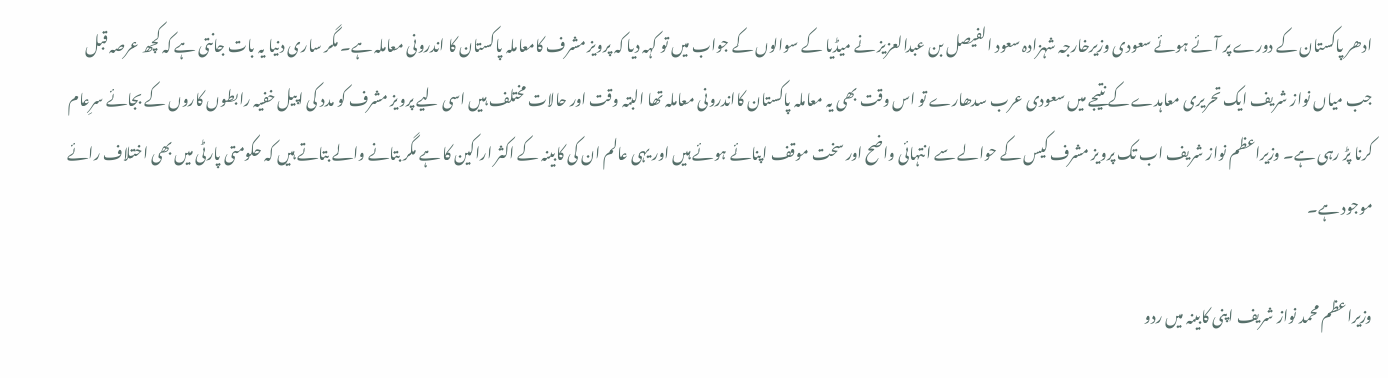ادھر پاکستان کے دورے پر آئے ہوئے سعودی وزیرخارجہ شہزادہ سعود الفیصل بن عبدالعزیز نے میڈیا کے سوالوں کے جواب میں تو کہہ دیا کہ پرویز مشرف کامعاملہ پاکستان کا اندرونی معاملہ ہے۔ مگر ساری دنیا یہ بات جانتی ہے کہ کچھ عرصہ قبل جب میاں نواز شریف ایک تحریری معاہدے کے نتیجے میں سعودی عرب سدھارے تو اس وقت بھی یہ معاملہ پاکستان کااندرونی معاملہ تھا البتہ وقت اور حالات مختلف ہیں اسی لیے پرویز مشرف کو مدد کی اپیل خفیہ رابطوں کاروں کے بجائے سرِعام کرنا پڑ رہی ہے۔ وزیراعظم نواز شریف اب تک پرویز مشرف کیس کے حوالے سے انتہائی واضح اور سخت موقف اپنائے ہوئے ہیں اور یہی عالم ان کی کابینہ کے اکثر اراکین کا ہے مگر بتانے والے بتاتے ہیں کہ حکومتی پارٹی میں بھی اختلاف رائے موجود ہے۔

وزیراعظم محمد نواز شریف اپنی کابینہ میں ردو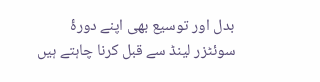بدل اور توسیع بھی اپنے دورۂ سوئٹزر لینڈ سے قبل کرنا چاہتے ہیں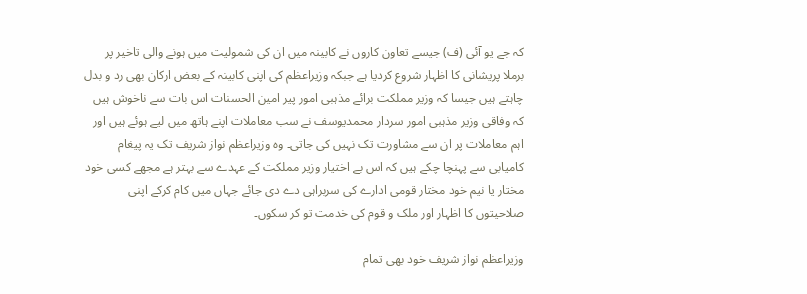کہ جے یو آئی (ف) جیسے تعاون کاروں نے کابینہ میں ان کی شمولیت میں ہونے والی تاخیر پر برملا پریشانی کا اظہار شروع کردیا ہے جبکہ وزیراعظم کی اپنی کابینہ کے بعض ارکان بھی رد و بدل چاہتے ہیں جیسا کہ وزیر مملکت برائے مذہبی امور پیر امین الحسنات اس بات سے ناخوش ہیں کہ وفاقی وزیر مذہبی امور سردار محمدیوسف نے سب معاملات اپنے ہاتھ میں لیے ہوئے ہیں اور اہم معاملات پر ان سے مشاورت تک نہیں کی جاتی۔ وہ وزیراعظم نواز شریف تک یہ پیغام کامیابی سے پہنچا چکے ہیں کہ اس بے اختیار وزیر مملکت کے عہدے سے بہتر ہے مجھے کسی خود مختار یا نیم خود مختار قومی ادارے کی سربراہی دے دی جائے جہاں میں کام کرکے اپنی صلاحیتوں کا اظہار اور ملک و قوم کی خدمت تو کر سکوں۔

وزیراعظم نواز شریف خود بھی تمام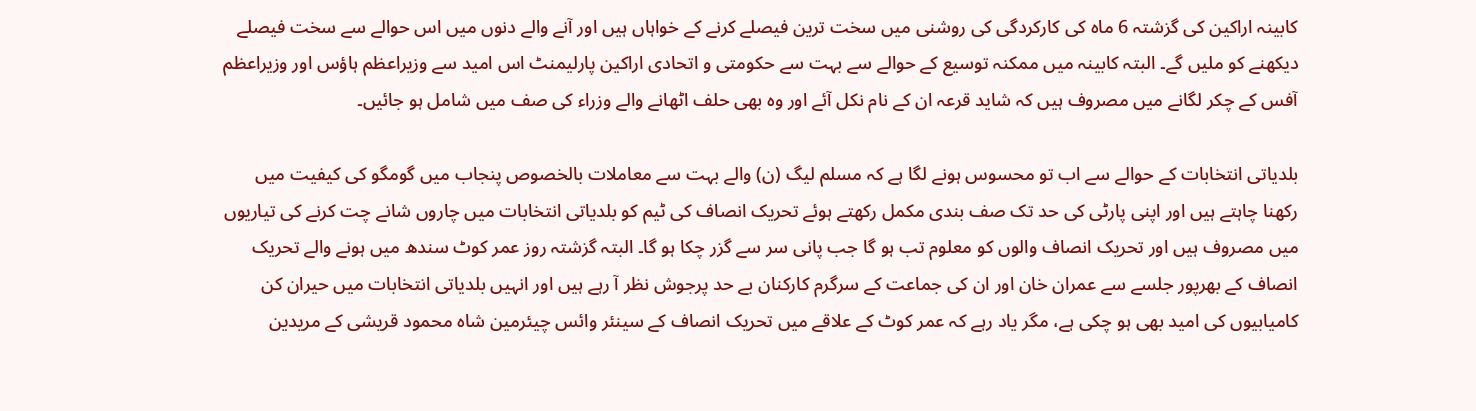کابینہ اراکین کی گزشتہ 6 ماہ کی کارکردگی کی روشنی میں سخت ترین فیصلے کرنے کے خواہاں ہیں اور آنے والے دنوں میں اس حوالے سے سخت فیصلے دیکھنے کو ملیں گے۔ البتہ کابینہ میں ممکنہ توسیع کے حوالے سے بہت سے حکومتی و اتحادی اراکین پارلیمنٹ اس امید سے وزیراعظم ہاؤس اور وزیراعظم آفس کے چکر لگانے میں مصروف ہیں کہ شاید قرعہ ان کے نام نکل آئے اور وہ بھی حلف اٹھانے والے وزراء کی صف میں شامل ہو جائیں۔

بلدیاتی انتخابات کے حوالے سے اب تو محسوس ہونے لگا ہے کہ مسلم لیگ (ن) والے بہت سے معاملات بالخصوص پنجاب میں گومگو کی کیفیت میں رکھنا چاہتے ہیں اور اپنی پارٹی کی حد تک صف بندی مکمل رکھتے ہوئے تحریک انصاف کی ٹیم کو بلدیاتی انتخابات میں چاروں شانے چت کرنے کی تیاریوں میں مصروف ہیں اور تحریک انصاف والوں کو معلوم تب ہو گا جب پانی سر سے گزر چکا ہو گا۔ البتہ گزشتہ روز عمر کوٹ سندھ میں ہونے والے تحریک انصاف کے بھرپور جلسے سے عمران خان اور ان کی جماعت کے سرگرم کارکنان بے حد پرجوش نظر آ رہے ہیں اور انہیں بلدیاتی انتخابات میں حیران کن کامیابیوں کی امید بھی ہو چکی ہے، مگر یاد رہے کہ عمر کوٹ کے علاقے میں تحریک انصاف کے سینئر وائس چیئرمین شاہ محمود قریشی کے مریدین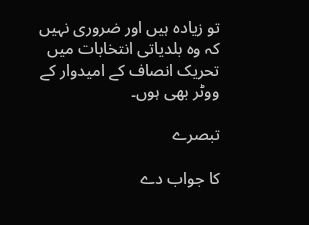تو زیادہ ہیں اور ضروری نہیں کہ وہ بلدیاتی انتخابات میں تحریک انصاف کے امیدوار کے ووٹر بھی ہوں۔

تبصرے

کا جواب دے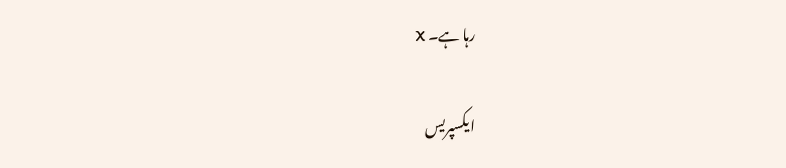رہا ہے۔ X

ایکسپریس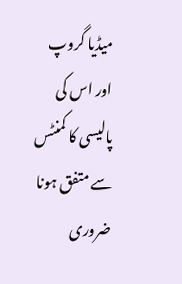میڈیا گروپ اور اس کی پالیسی کا کمنٹس سے متفق ہونا ضروری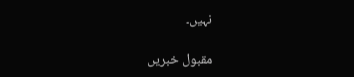نہیں۔

مقبول خبریں